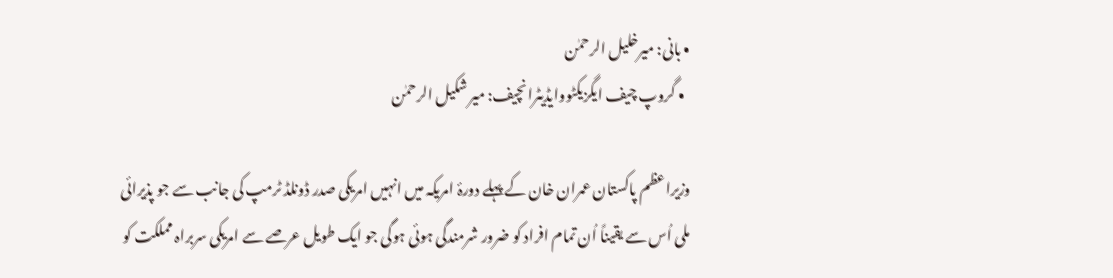• بانی: میرخلیل الرحمٰن
  • گروپ چیف ایگزیکٹووایڈیٹرانچیف: میر شکیل الرحمٰن

وزیراعظم پاکستان عمران خان کے پہلے دورۂ امریکہ میں انہیں امریکی صدر ڈونلڈ ٹرمپ کی جانب سے جو پذیرائی ملی اُس سے یقیناً اُن تمام افراد کو ضرور شرمندگی ہوئی ہوگی جو ایک طویل عرصے سے امریکی سربراہ مملکت کو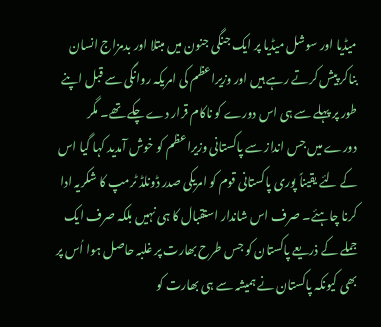میڈیا اور سوشل میڈیا پر ایک جنگی جنون میں مبتلا اور بدمزاج انسان بناکر پیش کرتے رہے ہیں اور وزیراعظم کی امریکہ روانگی سے قبل اپنے طور پر پہلے سے ہی اس دورے کو ناکام قرار دے چکے تھے۔ مگر دورے میں جس انداز سے پاکستانی وزیراعظم کو خوش آمدید کہا گیا اس کے لئے یقیناً پوری پاکستانی قوم کو امریکی صدر ڈونلڈ ٹرمپ کا شکریہ ادا کرنا چاہئے۔ صرف اس شاندار استقبال کا ہی نہیں بلکہ صرف ایک جملے کے ذریعے پاکستان کو جس طرح بھارت پر غلبہ حاصل ہوا اُس پر بھی کیونکہ پاکستان نے ہمیشہ سے ہی بھارت کو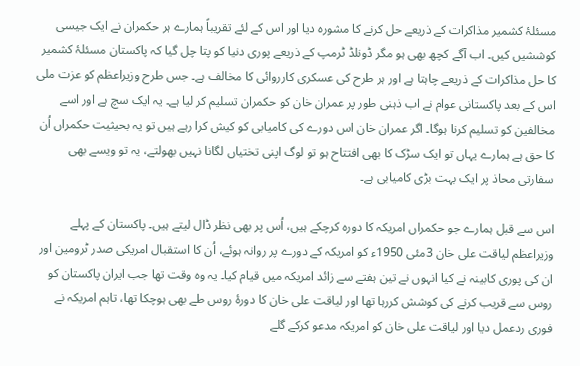مسئلۂ کشمیر مذاکرات کے ذریعے حل کرنے کا مشورہ دیا اور اس کے لئے تقریباً ہمارے ہر حکمران نے ایک جیسی کوششیں کیں۔ اب آگے کچھ بھی ہو مگر ڈونلڈ ٹرمپ کے ذریعے پوری دنیا کو پتا چل گیا کہ پاکستان مسئلۂ کشمیر کا حل مذاکرات کے ذریعے چاہتا ہے اور ہر طرح کی عسکری کارروائی کا مخالف ہے۔ جس طرح وزیراعظم کو عزت ملی اس کے بعد پاکستانی عوام نے اب ذہنی طور پر عمران خان کو حکمران تسلیم کر لیا ہے۔ یہ ایک سچ ہے اور اسے مخالفین کو تسلیم کرنا ہوگا۔ اگر عمران خان اس دورے کی کامیابی کو کیش کرا رہے ہیں تو یہ بحیثیت حکمراں اُن کا حق ہے ہمارے یہاں تو ایک سڑک کا بھی افتتاح ہو تو لوگ اپنی تختیاں لگانا نہیں بھولتے، یہ تو ویسے بھی سفارتی محاذ پر ایک بہت بڑی کامیابی ہے۔

اس سے قبل ہمارے جو حکمراں امریکہ کا دورہ کرچکے ہیں، اُس پر بھی نظر ڈال لیتے ہیں۔ پاکستان کے پہلے وزیراعظم لیاقت علی خان 3مئی 1950ء کو امریکہ کے دورے پر روانہ ہوئے، اُن کا استقبال امریکی صدر ٹرومین اور ان کی پوری کابینہ نے کیا انہوں نے تین ہفتے سے زائد امریکہ میں قیام کیا۔ یہ وہ وقت تھا جب ایران پاکستان کو روس سے قریب کرنے کی کوشش کررہا تھا اور لیاقت علی خان کا دورۂ روس طے بھی ہوچکا تھا، تاہم امریکہ نے فوری ردعمل دیا اور لیاقت علی خان کو امریکہ مدعو کرکے گلے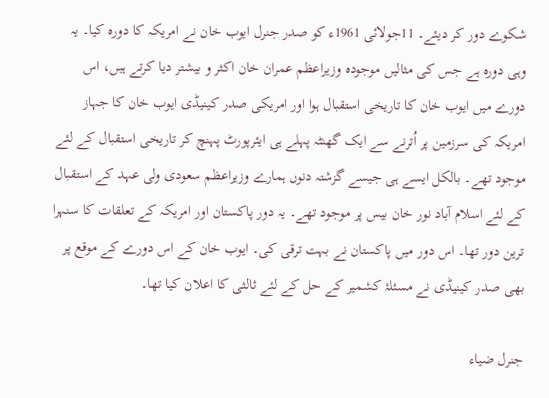شکوے دور کر دیئے۔ 11جولائی 1961ء کو صدر جنرل ایوب خان نے امریکہ کا دورہ کیا۔ یہ وہی دورہ ہے جس کی مثالیں موجودہ وزیراعظم عمران خان اکثر و بیشتر دیا کرتے ہیں، اس دورے میں ایوب خان کا تاریخی استقبال ہوا اور امریکی صدر کینیڈی ایوب خان کا جہاز امریکہ کی سرزمین پر اُترنے سے ایک گھنٹہ پہلے ہی ایئرپورٹ پہنچ کر تاریخی استقبال کے لئے موجود تھے۔ بالکل ایسے ہی جیسے گزشتہ دنوں ہمارے وزیراعظم سعودی ولی عہد کے استقبال کے لئے اسلام آباد نور خان بیس پر موجود تھے۔ یہ دور پاکستان اور امریکہ کے تعلقات کا سنہرا ترین دور تھا۔ اس دور میں پاکستان نے بہت ترقی کی۔ ایوب خان کے اس دورے کے موقع پر بھی صدر کینیڈی نے مسئلۂ کشمیر کے حل کے لئے ثالثی کا اعلان کیا تھا۔

جنرل ضیاء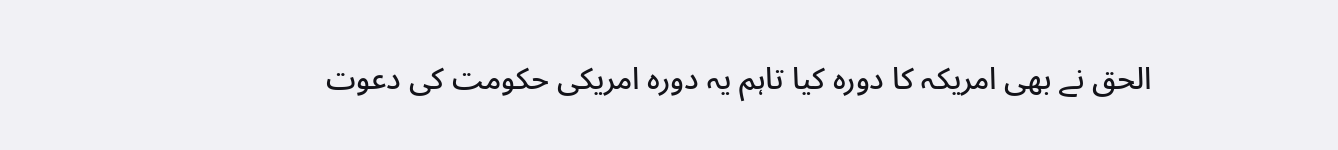الحق نے بھی امریکہ کا دورہ کیا تاہم یہ دورہ امریکی حکومت کی دعوت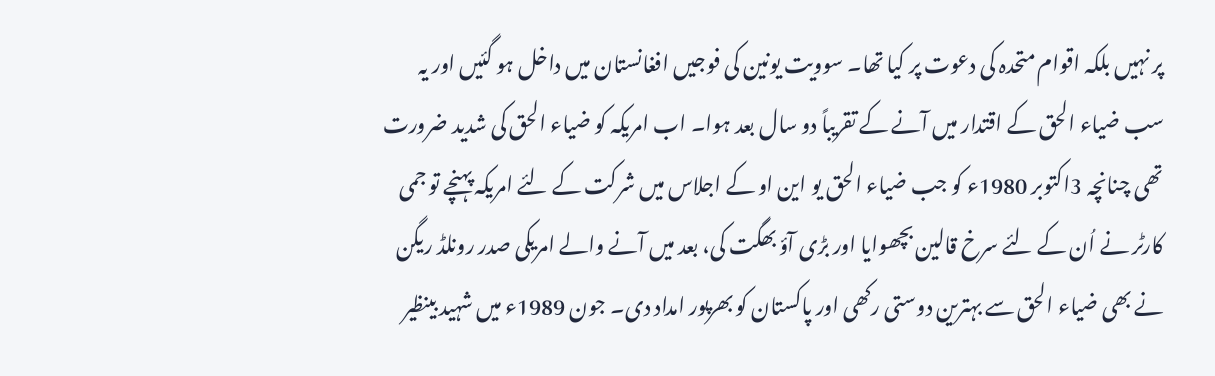پر نہیں بلکہ اقوام متحدہ کی دعوت پر کیا تھا۔ سوویت یونین کی فوجیں افغانستان میں داخل ہو گئیں اور یہ سب ضیاء الحق کے اقتدار میں آنے کے تقریباً دو سال بعد ہوا۔ اب امریکہ کو ضیاء الحق کی شدید ضرورت تھی چنانچہ 3اکتوبر 1980ء کو جب ضیاء الحق یو این او کے اجلاس میں شرکت کے لئے امریکہ پہنچے تو جمی کارٹر نے اُن کے لئے سرخ قالین بچھوایا اور بڑی آؤ بھگت کی، بعد میں آنے والے امریکی صدر رونلڈ ریگن نے بھی ضیاء الحق سے بہترین دوستی رکھی اور پاکستان کو بھرپور امداد دی۔ جون 1989ء میں شہید بینظیر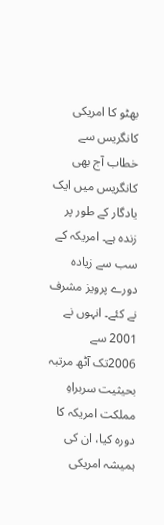بھٹو کا امریکی کانگریس سے خطاب آج بھی کانگریس میں ایک یادگار کے طور پر زندہ ہے۔ امریکہ کے سب سے زیادہ دورے پرویز مشرف نے کئے۔ انہوں نے 2001 سے 2006تک آٹھ مرتبہ بحیثیت سربراہِ مملکت امریکہ کا دورہ کیا، ان کی ہمیشہ امریکی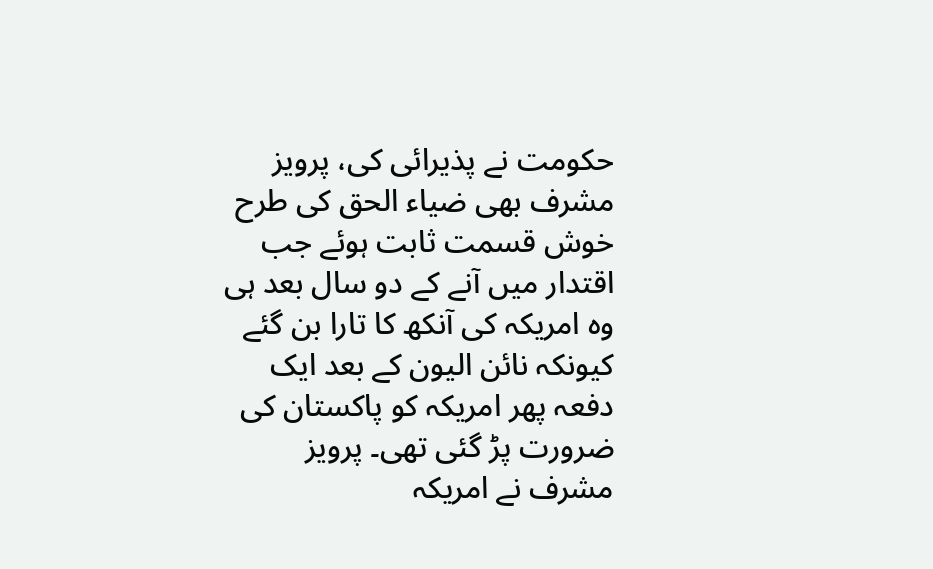حکومت نے پذیرائی کی، پرویز مشرف بھی ضیاء الحق کی طرح خوش قسمت ثابت ہوئے جب اقتدار میں آنے کے دو سال بعد ہی وہ امریکہ کی آنکھ کا تارا بن گئے کیونکہ نائن الیون کے بعد ایک دفعہ پھر امریکہ کو پاکستان کی ضرورت پڑ گئی تھی۔ پرویز مشرف نے امریکہ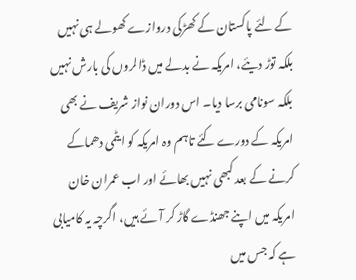کے لئے پاکستان کے کھڑکی دروازے کھولے ہی نہیں بلکہ توڑ دیئے، امریکہ نے بدلے میں ڈالروں کی بارش نہیں بلکہ سونامی برسا دیا۔ اس دوران نواز شریف نے بھی امریکہ کے دورے کئے تاہم وہ امریکہ کو ایٹمی دھماکے کرنے کے بعد کبھی نہیں بھائے اور اب عمران خان امریکہ میں اپنے جھنڈے گاڑ کر آئے ہیں، اگرچہ یہ کامیابی ہے کہ جس میں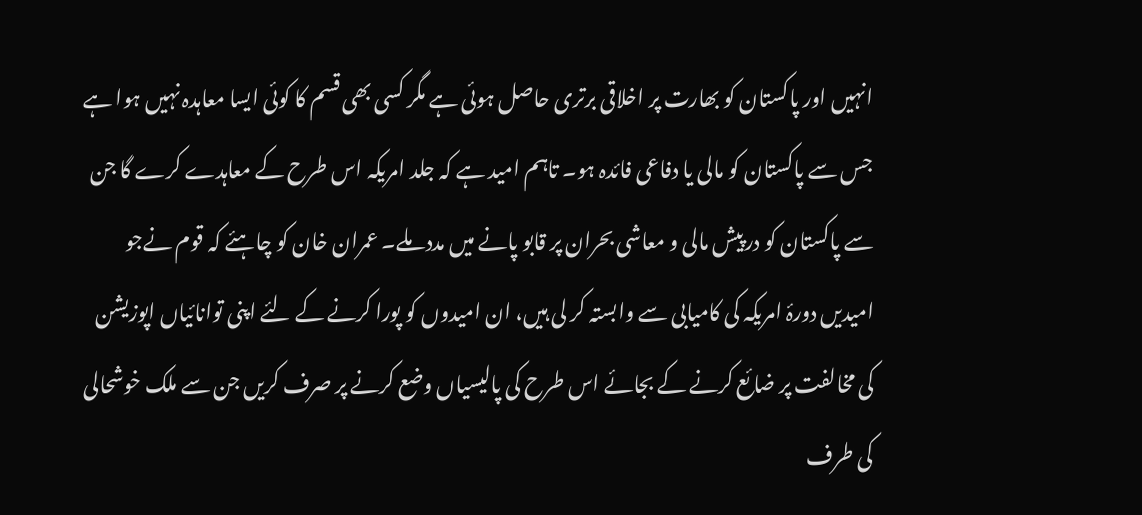انہیں اور پاکستان کو بھارت پر اخلاقی برتری حاصل ہوئی ہے مگر کسی بھی قسم کا کوئی ایسا معاہدہ نہیں ہوا ہے جس سے پاکستان کو مالی یا دفاعی فائدہ ہو۔ تاہم امید ہے کہ جلد امریکہ اس طرح کے معاہدے کرے گا جن سے پاکستان کو درپیش مالی و معاشی بحران پر قابو پانے میں مدد ملے۔ عمران خان کو چاہئے کہ قوم نےجو امیدیں دورۂ امریکہ کی کامیابی سے وابستہ کر لی ہیں، ان امیدوں کو پورا کرنے کے لئے اپنی توانائیاں اپوزیشن کی مخالفت پر ضائع کرنے کے بجائے اس طرح کی پالیسیاں وضع کرنے پر صرف کریں جن سے ملک خوشحالی کی طرف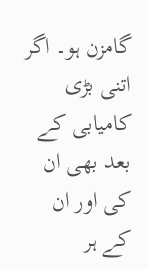گامزن ہو۔ اگر اتنی بڑی کامیابی کے بعد بھی ان کی اور ان کے ہر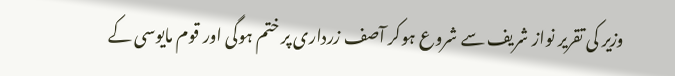وزیر کی تقریر نواز شریف سے شروع ہوکر آصف زرداری پر ختم ہوگی اور قوم مایوسی کے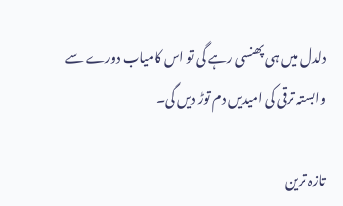دلدل میں ہی پھنسی رہے گی تو اس کامیاب دورے سے وابستہ ترقی کی امیدیں دم توڑ دیں گی۔

تازہ ترین